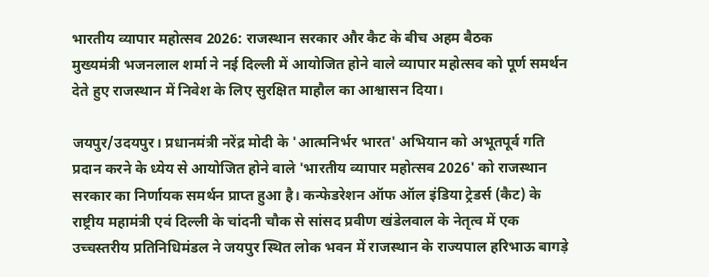भारतीय व्यापार महोत्सव 2026: राजस्थान सरकार और कैट के बीच अहम बैठक
मुख्यमंत्री भजनलाल शर्मा ने नई दिल्ली में आयोजित होने वाले व्यापार महोत्सव को पूर्ण समर्थन देते हुए राजस्थान में निवेश के लिए सुरक्षित माहौल का आश्वासन दिया।

जयपुर/उदयपुर। प्रधानमंत्री नरेंद्र मोदी के 'आत्मनिर्भर भारत' अभियान को अभूतपूर्व गति प्रदान करने के ध्येय से आयोजित होने वाले 'भारतीय व्यापार महोत्सव 2026' को राजस्थान सरकार का निर्णायक समर्थन प्राप्त हुआ है। कन्फेडरेशन ऑफ ऑल इंडिया ट्रेडर्स (कैट) के राष्ट्रीय महामंत्री एवं दिल्ली के चांदनी चौक से सांसद प्रवीण खंडेलवाल के नेतृत्व में एक उच्चस्तरीय प्रतिनिधिमंडल ने जयपुर स्थित लोक भवन में राजस्थान के राज्यपाल हरिभाऊ बागड़े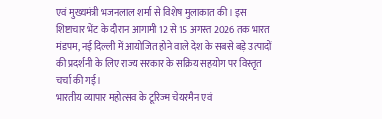एवं मुख्यमंत्री भजनलाल शर्मा से विशेष मुलाकात की। इस शिष्टाचार भेंट के दौरान आगामी 12 से 15 अगस्त 2026 तक भारत मंडपम, नई दिल्ली में आयोजित होने वाले देश के सबसे बड़े उत्पादों की प्रदर्शनी के लिए राज्य सरकार के सक्रिय सहयोग पर विस्तृत चर्चा की गई।
भारतीय व्यापार महोत्सव के टूरिज्म चेयरमैन एवं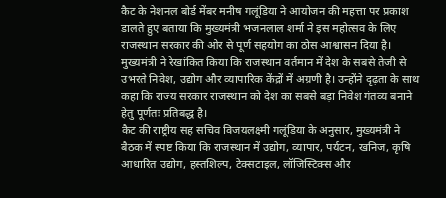कैट के नेशनल बोर्ड मेंबर मनीष गलूंडिया ने आयोजन की महत्ता पर प्रकाश डालते हुए बताया कि मुख्यमंत्री भजनलाल शर्मा ने इस महोत्सव के लिए राजस्थान सरकार की ओर से पूर्ण सहयोग का ठोस आश्वासन दिया है। मुख्यमंत्री ने रेखांकित किया कि राजस्थान वर्तमान में देश के सबसे तेजी से उभरते निवेश, उद्योग और व्यापारिक केंद्रों में अग्रणी है। उन्होंने दृढ़ता के साथ कहा कि राज्य सरकार राजस्थान को देश का सबसे बड़ा निवेश गंतव्य बनाने हेतु पूर्णतः प्रतिबद्ध है।
कैट की राष्ट्रीय सह सचिव विजयलक्ष्मी गलूंडिया के अनुसार, मुख्यमंत्री ने बैठक में स्पष्ट किया कि राजस्थान में उद्योग, व्यापार, पर्यटन, खनिज, कृषि आधारित उद्योग, हस्तशिल्प, टेक्सटाइल, लॉजिस्टिक्स और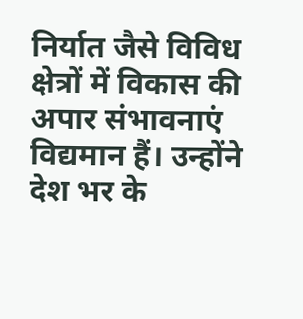निर्यात जैसे विविध क्षेत्रों में विकास की अपार संभावनाएं विद्यमान हैं। उन्होंने देश भर के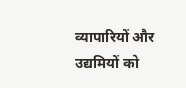व्यापारियों और उद्यमियों को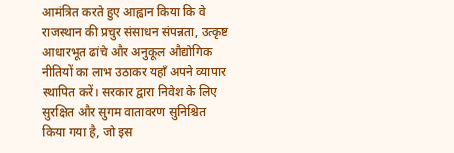आमंत्रित करते हुए आह्वान किया कि वे राजस्थान की प्रचुर संसाधन संपन्नता, उत्कृष्ट आधारभूत ढांचे और अनुकूल औद्योगिक नीतियों का लाभ उठाकर यहाँ अपने व्यापार स्थापित करें। सरकार द्वारा निवेश के लिए सुरक्षित और सुगम वातावरण सुनिश्चित किया गया है, जो इस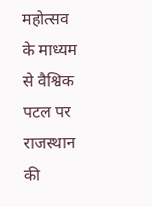महोत्सव के माध्यम से वैश्विक पटल पर राजस्थान की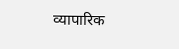व्यापारिक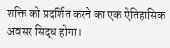शक्ति को प्रदर्शित करने का एक ऐतिहासिक अवसर सिद्ध होगा।